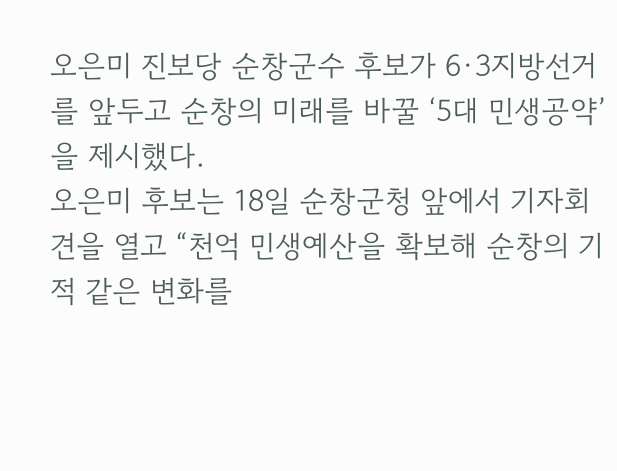오은미 진보당 순창군수 후보가 6·3지방선거를 앞두고 순창의 미래를 바꿀 ‘5대 민생공약’을 제시했다.
오은미 후보는 18일 순창군청 앞에서 기자회견을 열고 “천억 민생예산을 확보해 순창의 기적 같은 변화를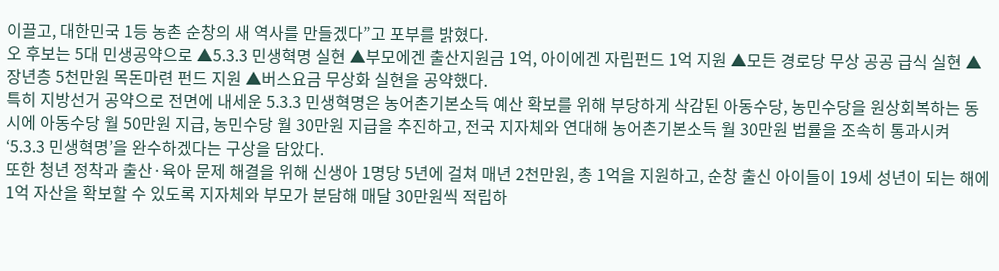이끌고, 대한민국 1등 농촌 순창의 새 역사를 만들겠다”고 포부를 밝혔다.
오 후보는 5대 민생공약으로 ▲5.3.3 민생혁명 실현 ▲부모에겐 출산지원금 1억, 아이에겐 자립펀드 1억 지원 ▲모든 경로당 무상 공공 급식 실현 ▲장년층 5천만원 목돈마련 펀드 지원 ▲버스요금 무상화 실현을 공약했다.
특히 지방선거 공약으로 전면에 내세운 5.3.3 민생혁명은 농어촌기본소득 예산 확보를 위해 부당하게 삭감된 아동수당, 농민수당을 원상회복하는 동시에 아동수당 월 50만원 지급, 농민수당 월 30만원 지급을 추진하고, 전국 지자체와 연대해 농어촌기본소득 월 30만원 법률을 조속히 통과시켜 ‘5.3.3 민생혁명’을 완수하겠다는 구상을 담았다.
또한 청년 정착과 출산·육아 문제 해결을 위해 신생아 1명당 5년에 걸쳐 매년 2천만원, 총 1억을 지원하고, 순창 출신 아이들이 19세 성년이 되는 해에 1억 자산을 확보할 수 있도록 지자체와 부모가 분담해 매달 30만원씩 적립하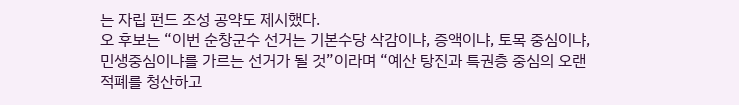는 자립 펀드 조성 공약도 제시했다.
오 후보는 “이번 순창군수 선거는 기본수당 삭감이냐, 증액이냐, 토목 중심이냐, 민생중심이냐를 가르는 선거가 될 것”이라며 “예산 탕진과 특권층 중심의 오랜 적폐를 청산하고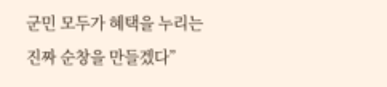군민 모두가 혜택을 누리는 진짜 순창을 만들겠다”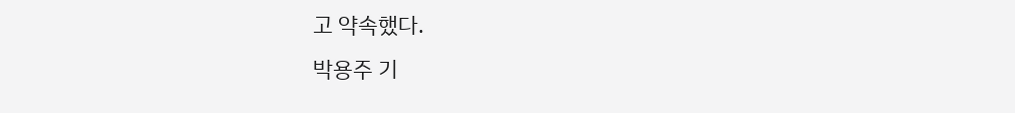고 약속했다.
박용주 기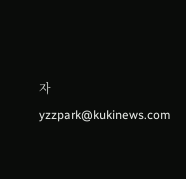자 yzzpark@kukinews.com